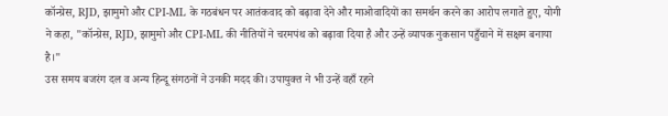कॉन्ग्रेस, RJD, झामुमो और CPI-ML के गठबंधन पर आतंकवाद को बढ़ावा देने और माओवादियों का समर्थन करने का आरोप लगाते हुए, योगी ने कहा, "कॉन्ग्रेस, RJD, झामुमो और CPI-ML की नीतियों ने चरमपंथ को बढ़ावा दिया है और उन्हें व्यापक नुकसान पहुँचाने में सक्षम बनाया है।"
उस समय बजरंग दल व अन्य हिन्दू संगठनों ने उनकी मदद की। उपायुक्त ने भी उन्हें वहाँ रहने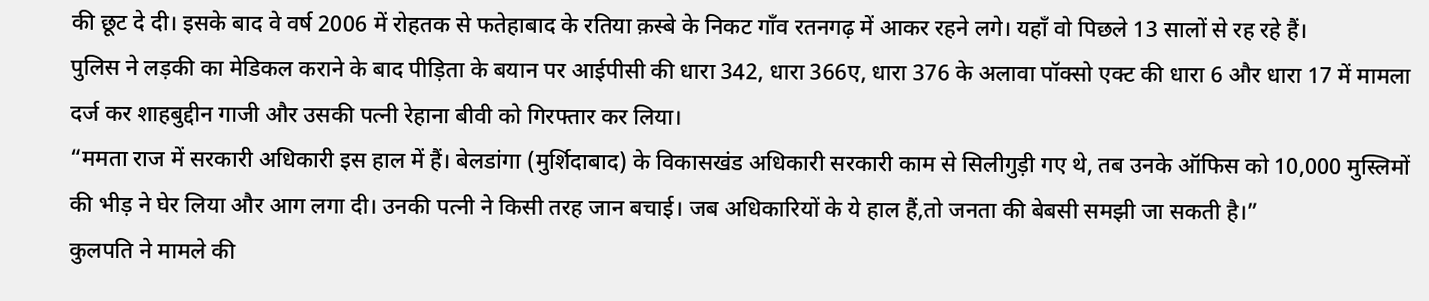की छूट दे दी। इसके बाद वे वर्ष 2006 में रोहतक से फतेहाबाद के रतिया क़स्बे के निकट गाँव रतनगढ़ में आकर रहने लगे। यहाँ वो पिछले 13 सालों से रह रहे हैं।
पुलिस ने लड़की का मेडिकल कराने के बाद पीड़िता के बयान पर आईपीसी की धारा 342, धारा 366ए, धारा 376 के अलावा पॉक्सो एक्ट की धारा 6 और धारा 17 में मामला दर्ज कर शाहबुद्दीन गाजी और उसकी पत्नी रेहाना बीवी को गिरफ्तार कर लिया।
“ममता राज में सरकारी अधिकारी इस हाल में हैं। बेलडांगा (मुर्शिदाबाद) के विकासखंड अधिकारी सरकारी काम से सिलीगुड़ी गए थे, तब उनके ऑफिस को 10,000 मुस्लिमों की भीड़ ने घेर लिया और आग लगा दी। उनकी पत्नी ने किसी तरह जान बचाई। जब अधिकारियों के ये हाल हैं,तो जनता की बेबसी समझी जा सकती है।”
कुलपति ने मामले की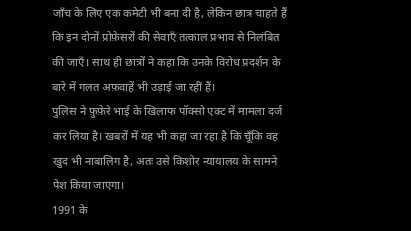जाँच के लिए एक कमेटी भी बना दी है, लेकिन छात्र चाहते हैं कि इन दोनों प्रोफ़ेसरों की सेवाएँ तत्काल प्रभाव से निलंबित की जाएँ। साथ ही छात्रों ने कहा कि उनके विरोध प्रदर्शन के बारे में गलत अफ़वाहें भी उड़ाई जा रहीं हैं।
पुलिस ने फ़ुफ़ेरे भाई के खिलाफ पॉक्सो एक्ट में मामला दर्ज कर लिया है। खबरों में यह भी कहा जा रहा है कि चूँकि वह खुद भी नाबालिग है, अतः उसे किशोर न्यायालय के सामने पेश किया जाएगा।
1991 के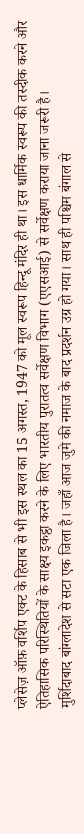प्लेसेज़ ऑफ़ वर्शिप एक्ट के हिसाब से भी इस स्थल का 15 अगस्त, 1947 को मूल स्वरूप हिन्दू मंदिर ही था। इस धार्मिक स्वरूप की तस्दीक करने और ऐतिहासिक परिस्थितियों के साक्ष्य इकट्ठा करने के लिए भारतीय पुरातत्व सर्वेक्षण विभाग (एएसआई) से सर्वेक्षण कराया जाना जरूरी है।
मुर्शिदाबाद बांग्लादेश से सटा एक जिला है। जहाँ आज जुमे की नमाज के बाद प्रदर्शन उग्र हो गया। साथ ही पश्चिम बंगाल से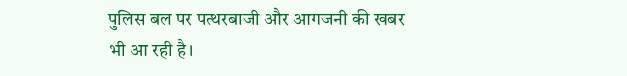पुलिस बल पर पत्थरबाजी और आगजनी की खबर भी आ रही है।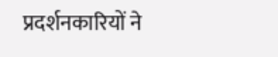प्रदर्शनकारियों ने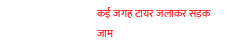कई जगह टायर जलाकर सड़क जाम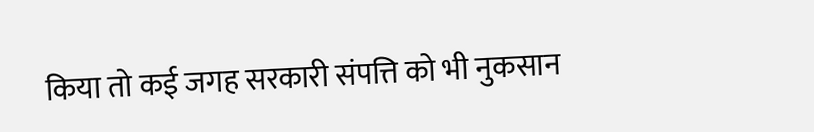किया तो कई जगह सरकारी संपत्ति को भी नुकसान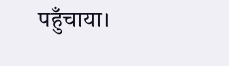पहुँचाया।